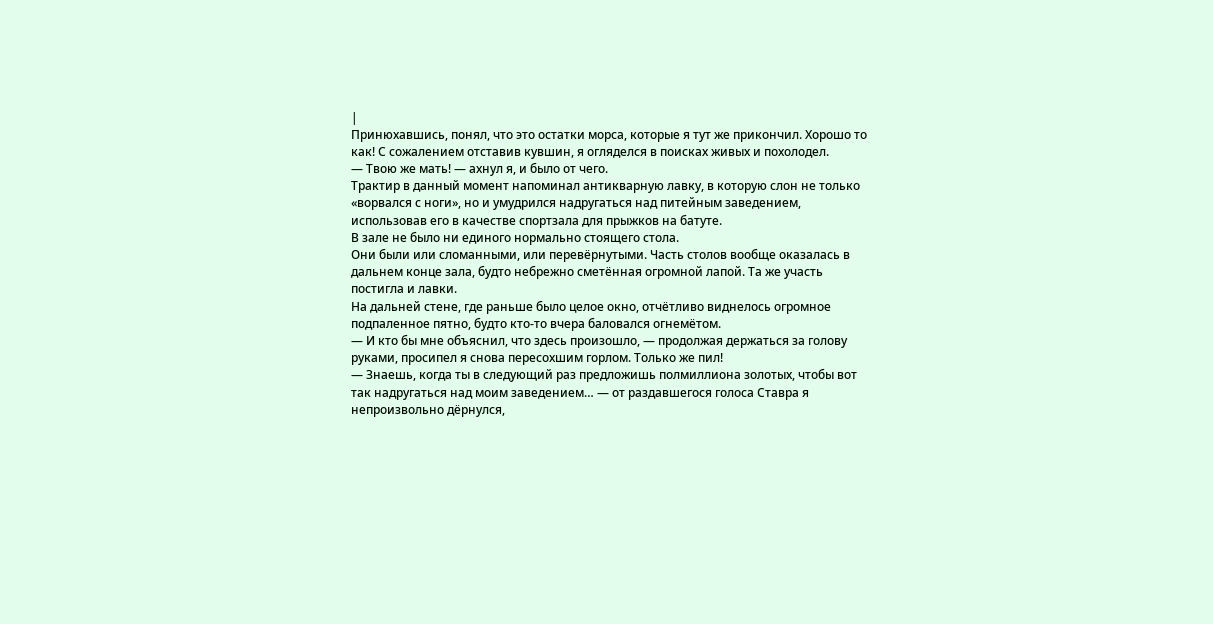|
Принюхавшись, понял, что это остатки морса, которые я тут же прикончил. Хорошо то как! С сожалением отставив кувшин, я огляделся в поисках живых и похолодел.
— Твою же мать! — ахнул я, и было от чего.
Трактир в данный момент напоминал антикварную лавку, в которую слон не только «ворвался с ноги», но и умудрился надругаться над питейным заведением, использовав его в качестве спортзала для прыжков на батуте.
В зале не было ни единого нормально стоящего стола.
Они были или сломанными, или перевёрнутыми. Часть столов вообще оказалась в дальнем конце зала, будто небрежно сметённая огромной лапой. Та же участь постигла и лавки.
На дальней стене, где раньше было целое окно, отчётливо виднелось огромное подпаленное пятно, будто кто-то вчера баловался огнемётом.
— И кто бы мне объяснил, что здесь произошло, — продолжая держаться за голову руками, просипел я снова пересохшим горлом. Только же пил!
— Знаешь, когда ты в следующий раз предложишь полмиллиона золотых, чтобы вот так надругаться над моим заведением… — от раздавшегося голоса Ставра я непроизвольно дёрнулся,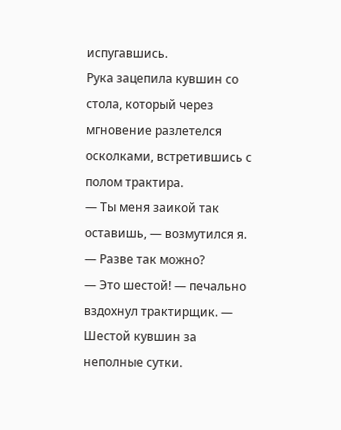испугавшись.
Рука зацепила кувшин со стола, который через мгновение разлетелся осколками, встретившись с полом трактира.
— Ты меня заикой так оставишь, — возмутился я. — Разве так можно?
— Это шестой! — печально вздохнул трактирщик. — Шестой кувшин за неполные сутки.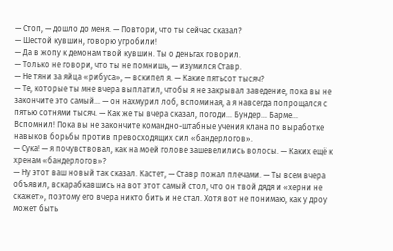— Стоп, — дошло до меня. — Повтори, что ты сейчас сказал?
— Шестой кувшин, говорю угробили!
— Да в жопу к демонам твой кувшин. Ты о деньгах говорил.
— Только не говори, что ты не помнишь, — изумился Ставр.
— Не тяни за яйца «рибуса», — вскипел я. — Какие пятьсот тысяч?
— Те, которые ты мне вчера выплатил, чтобы я не закрывал заведение, пока вы не закончите это самый… — он нахмурил лоб, вспоминая, а я навсегда попрощался с пятью сотнями тысяч. — Как же ты вчера сказал, погоди… Бундер… Барме… Вспомнил! Пока вы не закончите командно-штабные учения клана по выработке навыков борьбы против превосходящих сил «бандерлогов».
— Сука! — я почувствовал, как на моей голове зашевелились волосы. — Каких ещё к хренам «бандерлогов»?
— Ну этот ваш новый так сказал. Кастет, — Ставр пожал плечами. — Ты всем вчера объявил, вскарабкавшись на вот этот самый стол, что он твой дядя и «херни не скажет», поэтому его вчера никто бить и не стал. Хотя вот не понимаю, как у дроу может быть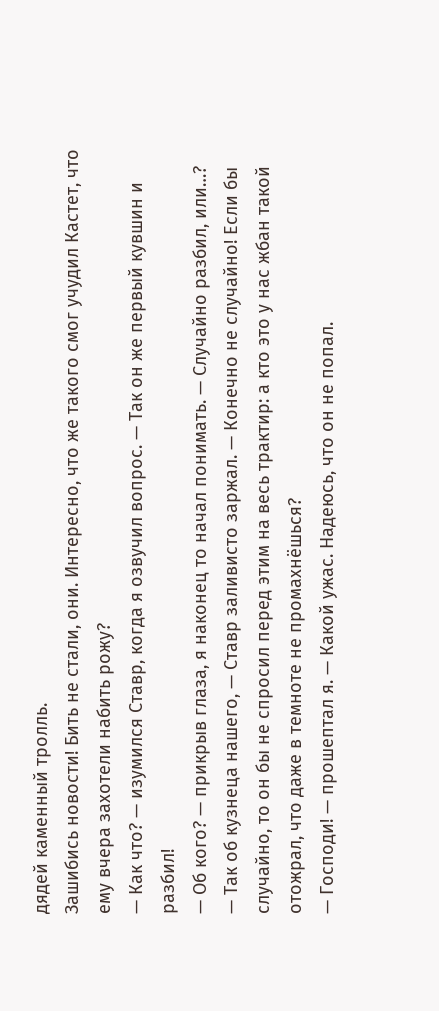дядей каменный тролль.
Зашибись новости! Бить не стали, они. Интересно, что же такого смог учудил Кастет, что ему вчера захотели набить рожу?
— Как что? — изумился Ставр, когда я озвучил вопрос. — Так он же первый кувшин и разбил!
— Об кого? — прикрыв глаза, я наконец то начал понимать. — Случайно разбил, или…?
— Так об кузнеца нашего, — Ставр заливисто заржал. — Конечно не случайно! Если бы случайно, то он бы не спросил перед этим на весь трактир: а кто это у нас жбан такой отожрал, что даже в темноте не промахнёшься?
— Господи! — прошептал я. — Какой ужас. Надеюсь, что он не попал.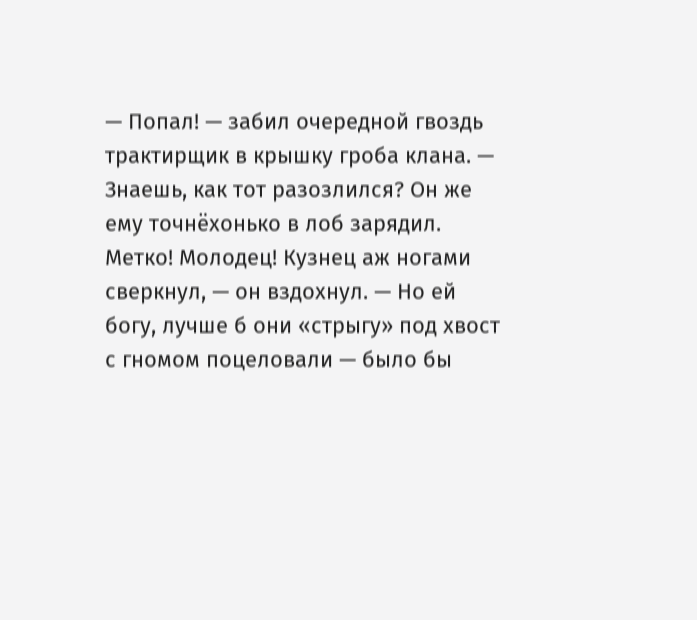— Попал! — забил очередной гвоздь трактирщик в крышку гроба клана. — Знаешь, как тот разозлился? Он же ему точнёхонько в лоб зарядил. Метко! Молодец! Кузнец аж ногами сверкнул, — он вздохнул. — Но ей богу, лучше б они «стрыгу» под хвост с гномом поцеловали — было бы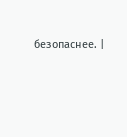безопаснее. |